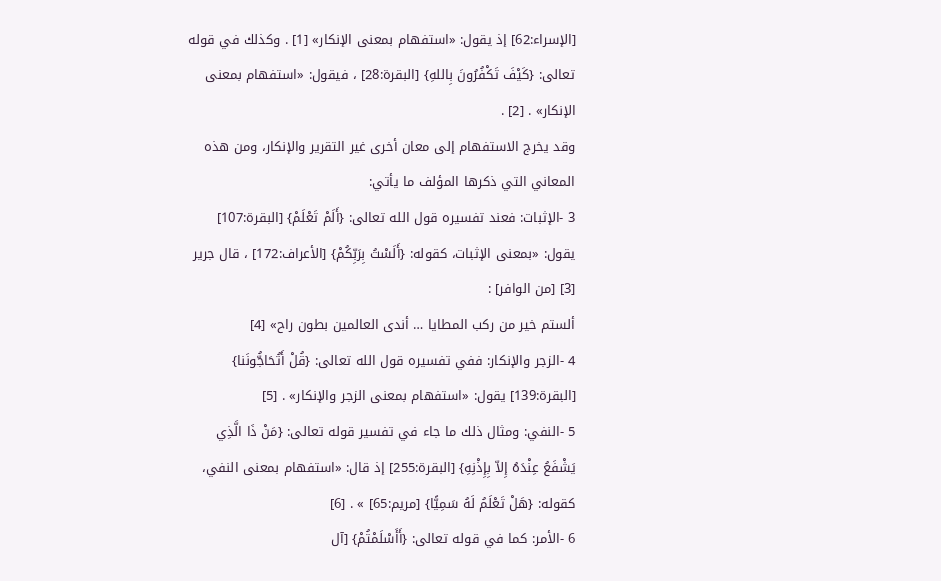[الإسراء:62] إذ يقول: «استفهام بمعنى الإنكار» [1] . وكذلك في قوله تعالى: {كَيْفَ تَكْفُرُونَ بِاللهِ} [البقرة:28] ، فيقول: «استفهام بمعنى الإنكار» . [2] .
وقد يخرج الاستفهام إلى معان أخرى غير التقرير والإنكار، ومن هذه المعاني التي ذكرها المؤلف ما يأتي:
3 -الإثبات: فعند تفسيره قول الله تعالى: {أَلَمْ تَعْلَمْ} [البقرة:107] يقول: «بمعنى الإثبات، كقوله: {أَلَسْتُ بِرَبِّكُمْ} [الأعراف:172] ، قال جرير [3] [من الوافر] :
ألستم خير من ركب المطايا … أندى العالمين بطون راح» [4]
4 -الزجر والإنكار: ففي تفسيره قول الله تعالى: {قُلْ أَتُحَاجُّونَنا} [البقرة:139] يقول: «استفهام بمعنى الزجر والإنكار» . [5]
5 -النفي: ومثال ذلك ما جاء في تفسير قوله تعالى: {مَنْ ذَا الَّذِي يَشْفَعُ عِنْدَهُ إِلاّ بِإِذْنِهِ} [البقرة:255] إذ قال: «استفهام بمعنى النفي، كقوله: {هَلْ تَعْلَمُ لَهُ سَمِيًّا} [مريم:65] » . [6]
6 -الأمر: كما في قوله تعالى: {أَأَسْلَمْتُمْ} [آل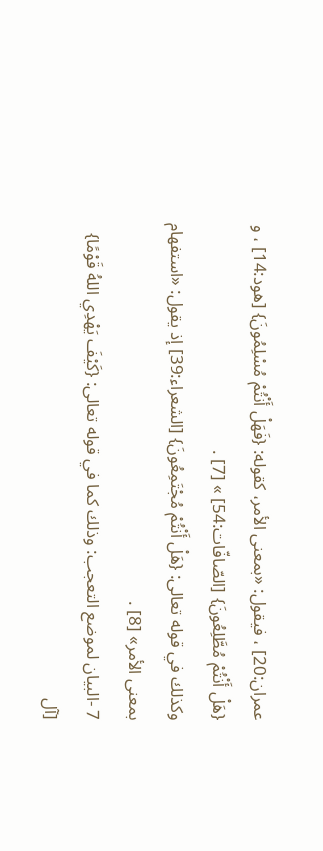عمران:20] ، فيقول: «بمعنى الأمر، كقوله: {فَهَلْ أَنْتُمْ مُسْلِمُونَ} [هود:14] ، و {هَلْ أَنْتُمْ مُطَّلِعُونَ} [الصّافّات:54] » [7] .
وكذلك في قوله تعالى: {هَلْ أَنْتُمْ مُجْتَمِعُونَ} [الشعراء:39] إذ يقول: «استفهام بمعنى الأمر» [8] .
7 -البيان لموضع التعجب: وذلك كما في قوله تعالى: {كَيْفَ يَهْدِي اللهُ قَوْمًا} [آل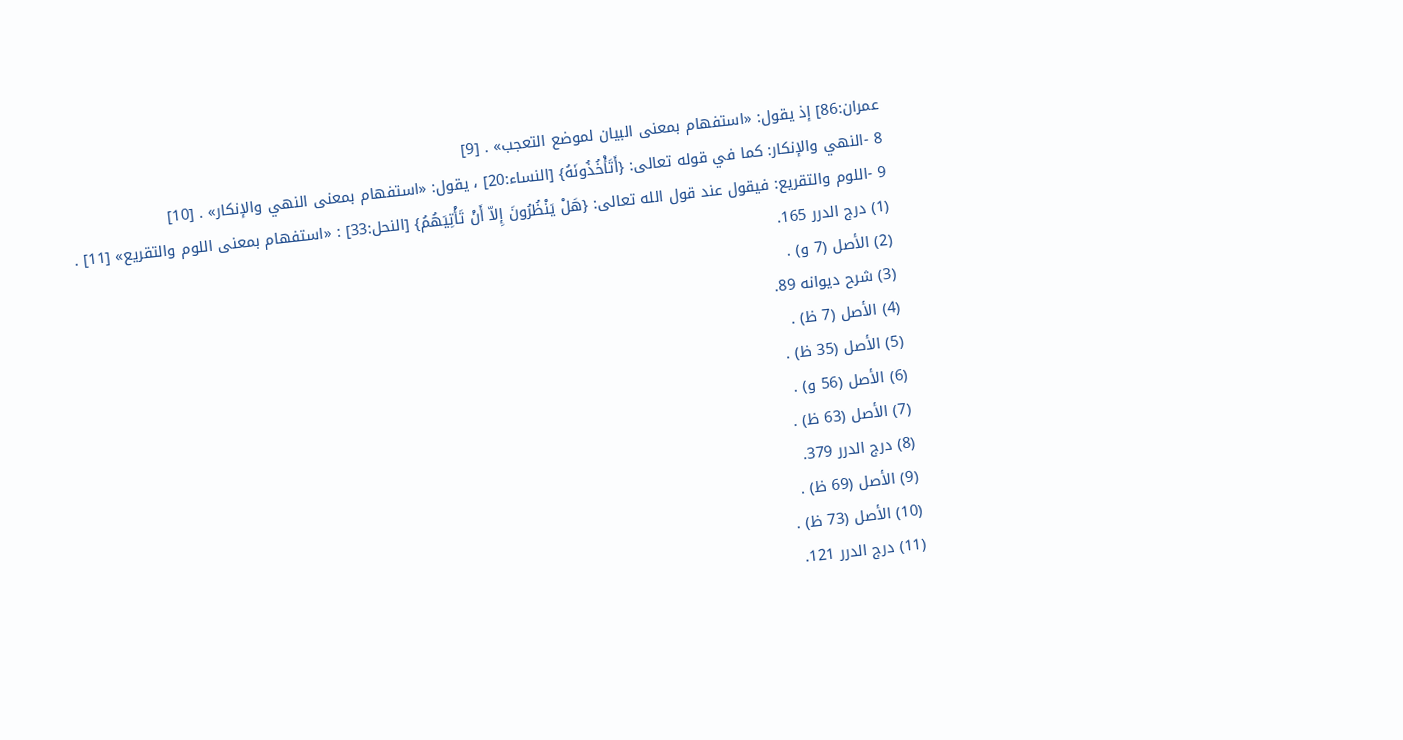عمران:86] إذ يقول: «استفهام بمعنى البيان لموضع التعجب» . [9]
8 -النهي والإنكار: كما في قوله تعالى: {أَتَأْخُذُونَهُ} [النساء:20] ، يقول: «استفهام بمعنى النهي والإنكار» . [10]
9 -اللوم والتقريع: فيقول عند قول الله تعالى: {هَلْ يَنْظُرُونَ إِلاّ أَنْ تَأْتِيَهُمُ} [النحل:33] : «استفهام بمعنى اللوم والتقريع» [11] .
(1) درج الدرر 165.
(2) الأصل (7 و) .
(3) شرح ديوانه 89.
(4) الأصل (7 ظ) .
(5) الأصل (35 ظ) .
(6) الأصل (56 و) .
(7) الأصل (63 ظ) .
(8) درج الدرر 379.
(9) الأصل (69 ظ) .
(10) الأصل (73 ظ) .
(11) درج الدرر 121.